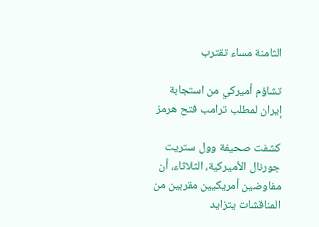الثامنة مساء تقترب

تشاؤم أميركي من استجابة إيران لمطلب ترامب فتح هرمز

كشفت صحيفة وول ستريت جورنال الأميركية، الثلاثاء، أن مفاوضين أمريكيين مقربين من المناقشات يتزايد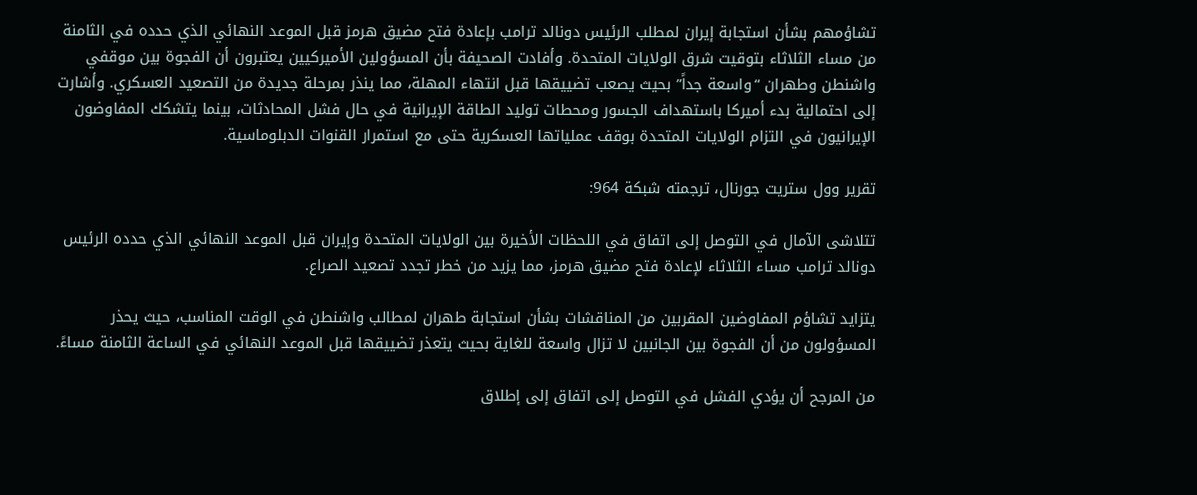تشاؤمهم بشأن استجابة إيران لمطلب الرئيس دونالد ترامب بإعادة فتح مضيق هرمز قبل الموعد النهائي الذي حدده في الثامنة من مساء الثلاثاء بتوقيت شرق الولايات المتحدة. وأفادت الصحيفة بأن المسؤولين الأميركيين يعتبرون أن الفجوة بين موقفي واشنطن وطهران “واسعة جداً” بحيث يصعب تضييقها قبل انتهاء المهلة، مما ينذر بمرحلة جديدة من التصعيد العسكري. وأشارت إلى احتمالية بدء أميركا باستهداف الجسور ومحطات توليد الطاقة الإيرانية في حال فشل المحادثات، بينما يتشكك المفاوضون الإيرانيون في التزام الولايات المتحدة بوقف عملياتها العسكرية حتى مع استمرار القنوات الدبلوماسية.

تقرير وول ستريت جورنال، ترجمته شبكة 964:

تتلاشى الآمال في التوصل إلى اتفاق في اللحظات الأخيرة بين الولايات المتحدة وإيران قبل الموعد النهائي الذي حدده الرئيس دونالد ترامب مساء الثلاثاء لإعادة فتح مضيق هرمز، مما يزيد من خطر تجدد تصعيد الصراع.

يتزايد تشاؤم المفاوضين المقربين من المناقشات بشأن استجابة طهران لمطالب واشنطن في الوقت المناسب، حيث يحذر المسؤولون من أن الفجوة بين الجانبين لا تزال واسعة للغاية بحيث يتعذر تضييقها قبل الموعد النهائي في الساعة الثامنة مساءً.

من المرجح أن يؤدي الفشل في التوصل إلى اتفاق إلى إطلاق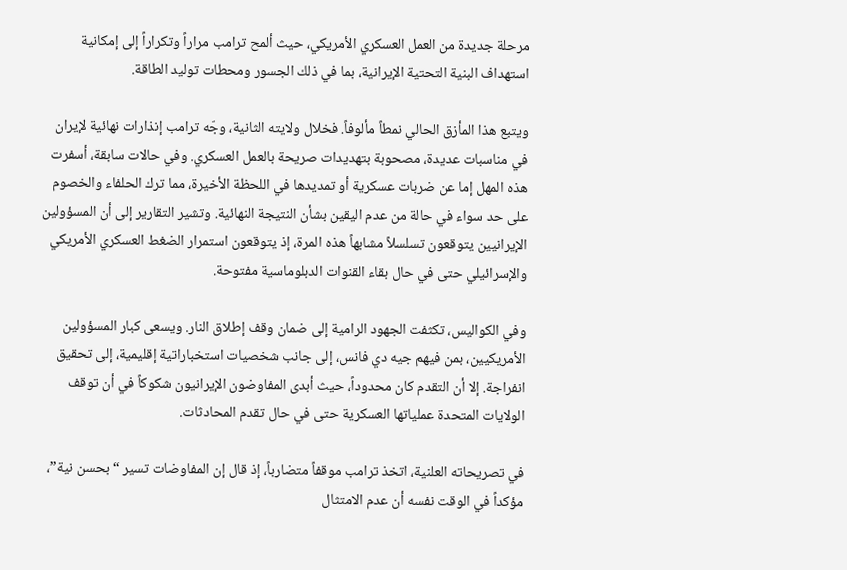مرحلة جديدة من العمل العسكري الأمريكي، حيث ألمح ترامب مراراً وتكراراً إلى إمكانية استهداف البنية التحتية الإيرانية، بما في ذلك الجسور ومحطات توليد الطاقة.

ويتبع هذا المأزق الحالي نمطاً مألوفاً. فخلال ولايته الثانية، وجّه ترامب إنذارات نهائية لإيران في مناسبات عديدة، مصحوبة بتهديدات صريحة بالعمل العسكري. وفي حالات سابقة، أسفرت هذه المهل إما عن ضربات عسكرية أو تمديدها في اللحظة الأخيرة، مما ترك الحلفاء والخصوم على حد سواء في حالة من عدم اليقين بشأن النتيجة النهائية. وتشير التقارير إلى أن المسؤولين الإيرانيين يتوقعون تسلسلاً مشابهاً هذه المرة، إذ يتوقعون استمرار الضغط العسكري الأمريكي والإسرائيلي حتى في حال بقاء القنوات الدبلوماسية مفتوحة.

وفي الكواليس، تكثفت الجهود الرامية إلى ضمان وقف إطلاق النار. ويسعى كبار المسؤولين الأمريكيين، بمن فيهم جيه دي فانس، إلى جانب شخصيات استخباراتية إقليمية، إلى تحقيق انفراجة. إلا أن التقدم كان محدوداً، حيث أبدى المفاوضون الإيرانيون شكوكاً في أن توقف الولايات المتحدة عملياتها العسكرية حتى في حال تقدم المحادثات.

في تصريحاته العلنية، اتخذ ترامب موقفاً متضارباً، إذ قال إن المفاوضات تسير “بحسن نية”، مؤكداً في الوقت نفسه أن عدم الامتثال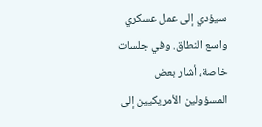سيؤدي إلى عمل عسكري واسع النطاق. وفي جلسات خاصة، أشار بعض المسؤولين الأمريكيين إلى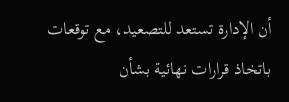أن الإدارة تستعد للتصعيد، مع توقعات باتخاذ قرارات نهائية بشأن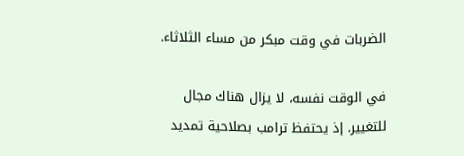الضربات في وقت مبكر من مساء الثلاثاء.

في الوقت نفسه، لا يزال هناك مجال للتغيير. إذ يحتفظ ترامب بصلاحية تمديد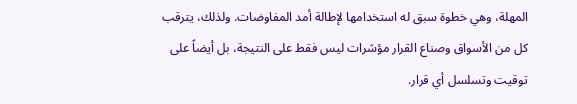المهلة، وهي خطوة سبق له استخدامها لإطالة أمد المفاوضات. ولذلك، يترقب كل من الأسواق وصناع القرار مؤشرات ليس فقط على النتيجة، بل أيضاً على توقيت وتسلسل أي قرار.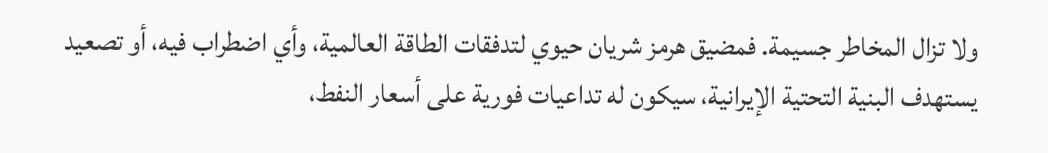ولا تزال المخاطر جسيمة. فمضيق هرمز شريان حيوي لتدفقات الطاقة العالمية، وأي اضطراب فيه، أو تصعيد يستهدف البنية التحتية الإيرانية، سيكون له تداعيات فورية على أسعار النفط،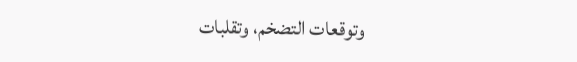وتوقعات التضخم، وتقلبات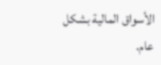الأسواق المالية بشكل عام.